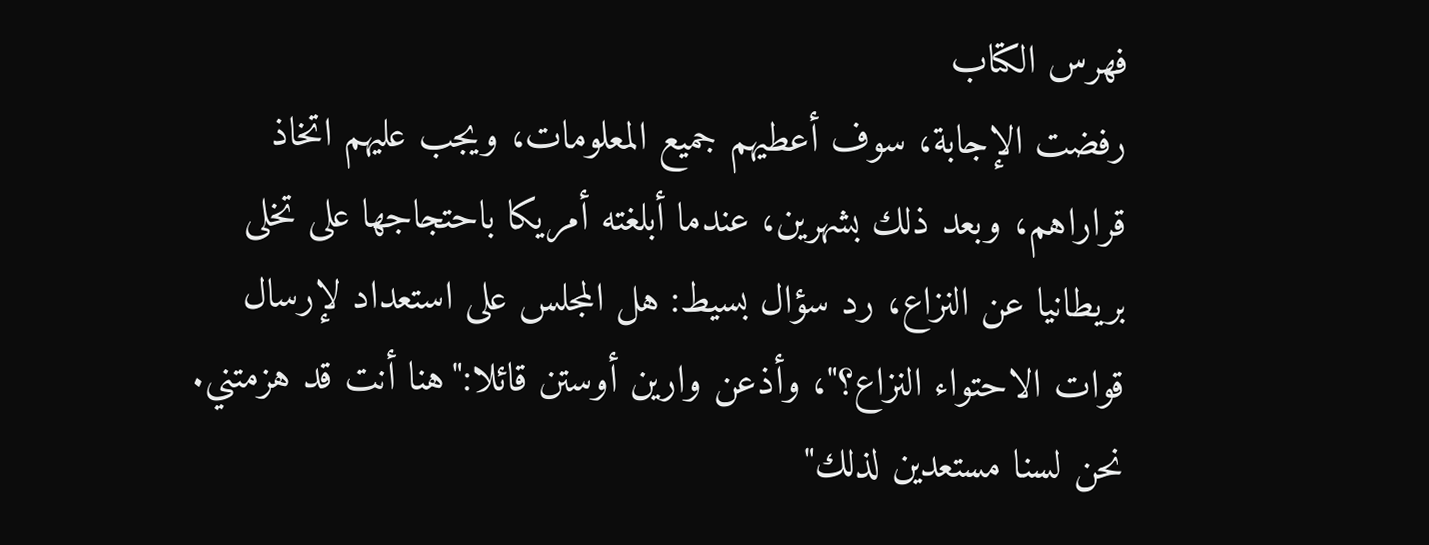فهرس الكتاب
رفضت الإجابة، سوف أعطيهم جميع المعلومات، ويجب عليهم اتخاذ قراراهم، وبعد ذلك بشهرين، عندما أبلغته أمريكا باحتجاجها على تخلى بريطانيا عن النزاع، رد سؤال بسيط: هل المجلس على استعداد لإرسال قوات الاحتواء النزاع؟"، وأذعن وارين أوستن قائلا:"هنا أنت قد هزمتني. نحن لسنا مستعدين لذلك"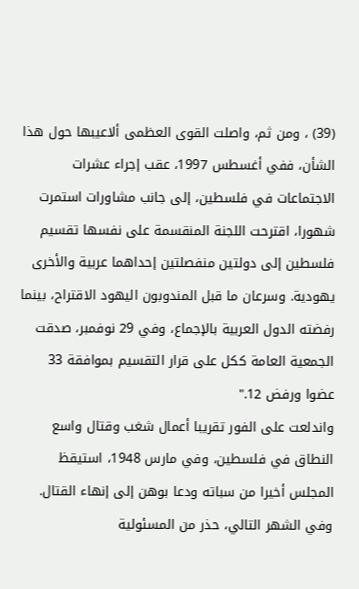(39) ، ومن ثم، واصلت القوى العظمى ألاعيبها حول هذا الشأن، ففي أغسطس 1997، عقب إجراء عشرات الاجتماعات في فلسطين، إلى جانب مشاورات استمرت شهورا، اقترحت اللجنة المنقسمة على نفسها تقسيم فلسطين إلى دولتين منفصلتين إحداهما عربية والأخرى يهودية. وسرعان ما قبل المندوبون اليهود الاقتراح، بينما رفضته الدول العربية بالإجماع، وفي 29 نوفمبر، صدقت الجمعية العامة ككل على قرار التقسيم بموافقة 33 عضوا ورفض 12."
واندلعت على الفور تقريبا أعمال شغب وقتال واسع النطاق في فلسطين، وفي مارس 1948، استيقظ المجلس أخيرا من سباته ودعا بوهن إلى إنهاء القتال. وفي الشهر التالي، حذر من المسئولية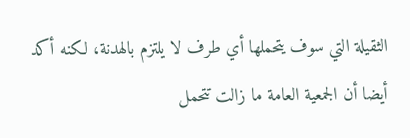الثقيلة التي سوف يتحملها أي طرف لا يلتزم بالهدنة، لكنه أكد أيضا أن الجمعية العامة ما زالت تتحمل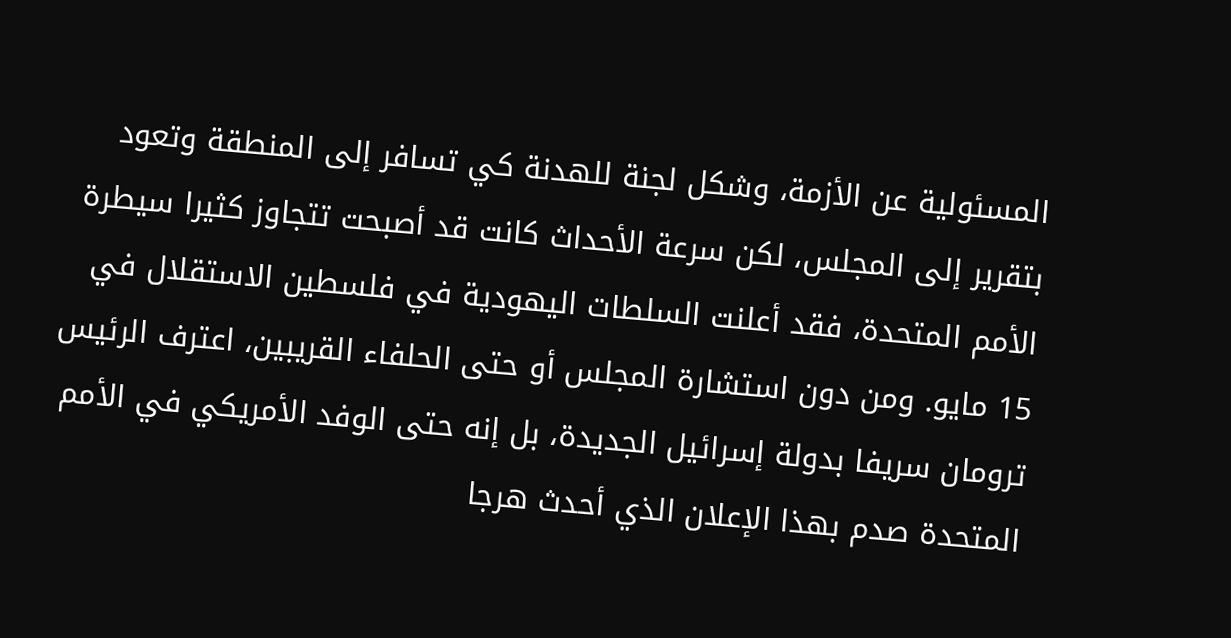المسئولية عن الأزمة، وشكل لجنة للهدنة كي تسافر إلى المنطقة وتعود بتقرير إلى المجلس، لكن سرعة الأحداث كانت قد أصبحت تتجاوز كثيرا سيطرة الأمم المتحدة، فقد أعلنت السلطات اليهودية في فلسطين الاستقلال في 15 مايو. ومن دون استشارة المجلس أو حتى الحلفاء القريبين، اعترف الرئيس ترومان سريفا بدولة إسرائيل الجديدة، بل إنه حتى الوفد الأمريكي في الأمم المتحدة صدم بهذا الإعلان الذي أحدث هرجا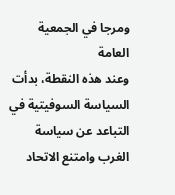ومرجا في الجمعية العامة
وعند هذه النقطة، بدأت السياسة السوفيتية في التباعد عن سياسة الغرب وامتنع الاتحاد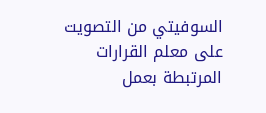السوفيتي من التصويت على معلم القرارات المرتبطة بعمل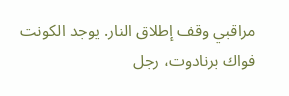مراقبي وقف إطلاق النار. يوجد الكونت فواك برنادوت، رجل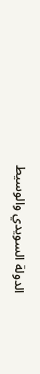الدولة السويدي والوسيط